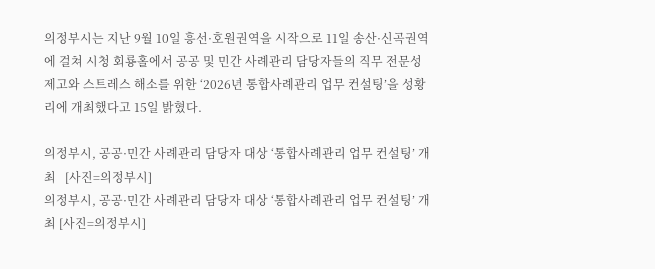의정부시는 지난 9월 10일 흥선·호원권역을 시작으로 11일 송산·신곡권역에 걸쳐 시청 회룡홀에서 공공 및 민간 사례관리 담당자들의 직무 전문성 제고와 스트레스 해소를 위한 ‘2026년 통합사례관리 업무 컨설팅’을 성황리에 개최했다고 15일 밝혔다.

의정부시, 공공·민간 사례관리 담당자 대상 ‘통합사례관리 업무 컨설팅’ 개최   [사진=의정부시]
의정부시, 공공·민간 사례관리 담당자 대상 ‘통합사례관리 업무 컨설팅’ 개최 [사진=의정부시]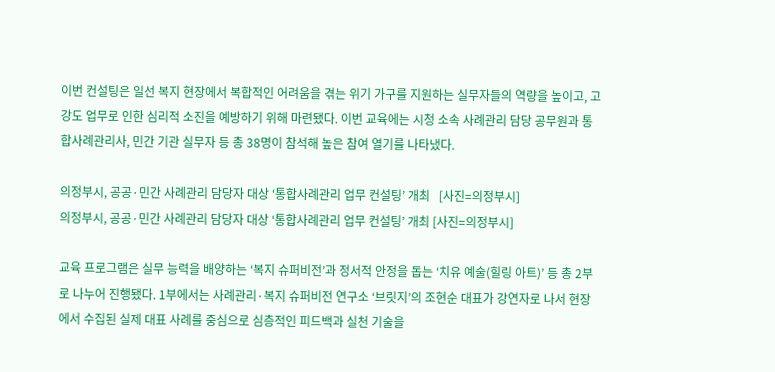이번 컨설팅은 일선 복지 현장에서 복합적인 어려움을 겪는 위기 가구를 지원하는 실무자들의 역량을 높이고, 고강도 업무로 인한 심리적 소진을 예방하기 위해 마련됐다. 이번 교육에는 시청 소속 사례관리 담당 공무원과 통합사례관리사, 민간 기관 실무자 등 총 38명이 참석해 높은 참여 열기를 나타냈다.

의정부시, 공공·민간 사례관리 담당자 대상 ‘통합사례관리 업무 컨설팅’ 개최   [사진=의정부시]
의정부시, 공공·민간 사례관리 담당자 대상 ‘통합사례관리 업무 컨설팅’ 개최 [사진=의정부시]

교육 프로그램은 실무 능력을 배양하는 ‘복지 슈퍼비전’과 정서적 안정을 돕는 ‘치유 예술(힐링 아트)’ 등 총 2부로 나누어 진행됐다. 1부에서는 사례관리·복지 슈퍼비전 연구소 ‘브릿지’의 조현순 대표가 강연자로 나서 현장에서 수집된 실제 대표 사례를 중심으로 심층적인 피드백과 실천 기술을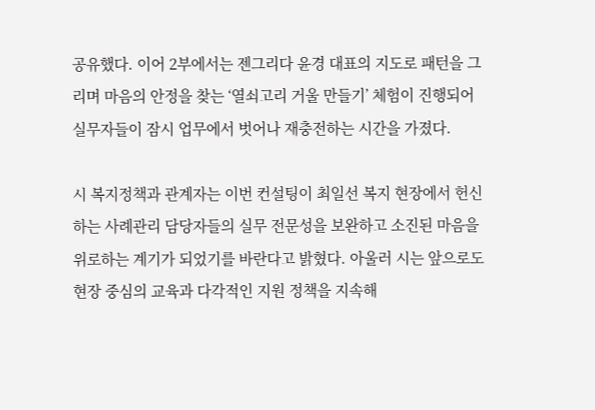공유했다. 이어 2부에서는 젠그리다 윤경 대표의 지도로 패턴을 그리며 마음의 안정을 찾는 ‘열쇠고리 거울 만들기’ 체험이 진행되어 실무자들이 잠시 업무에서 벗어나 재충전하는 시간을 가졌다.

시 복지정책과 관계자는 이번 컨설팅이 최일선 복지 현장에서 헌신하는 사례관리 담당자들의 실무 전문성을 보완하고 소진된 마음을 위로하는 계기가 되었기를 바란다고 밝혔다. 아울러 시는 앞으로도 현장 중심의 교육과 다각적인 지원 정책을 지속해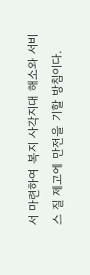서 마련하여 복지 사각지대 해소와 서비스 질 제고에 만전을 기할 방침이다.